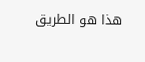هذا هو الطريق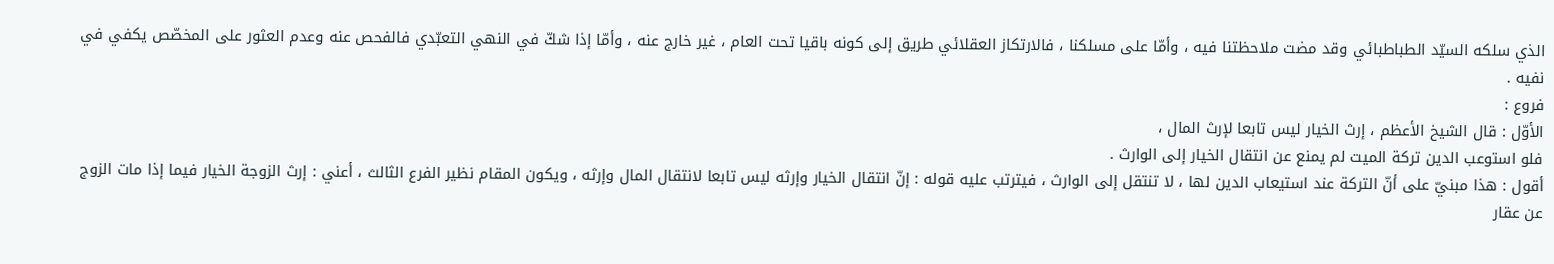الذي سلكه السيّد الطباطبائي وقد مضت ملاحظتنا فيه ، وأمّا على مسلكنا ، فالارتكاز العقلائي طريق إلى كونه باقيا تحت العام ، غير خارج عنه ، وأمّا إذا شكّ في النهي التعبّدي فالفحص عنه وعدم العثور على المخصّص يكفي في نفيه .
فروع :
الأوّل : قال الشيخ الأعظم ، إرث الخيار ليس تابعا لإرث المال ،
فلو استوعب الدين تركة الميت لم يمنع عن انتقال الخيار إلى الوارث .
أقول : هذا مبنيّ على أنّ التركة عند استيعاب الدين لها ، لا تنتقل إلى الوارث ، فيترتب عليه قوله : إنّ انتقال الخيار وإرثه ليس تابعا لانتقال المال وإرثه ، ويكون المقام نظير الفرع الثالث ، أعني : إرث الزوجة الخيار فيما إذا مات الزوج عن عقار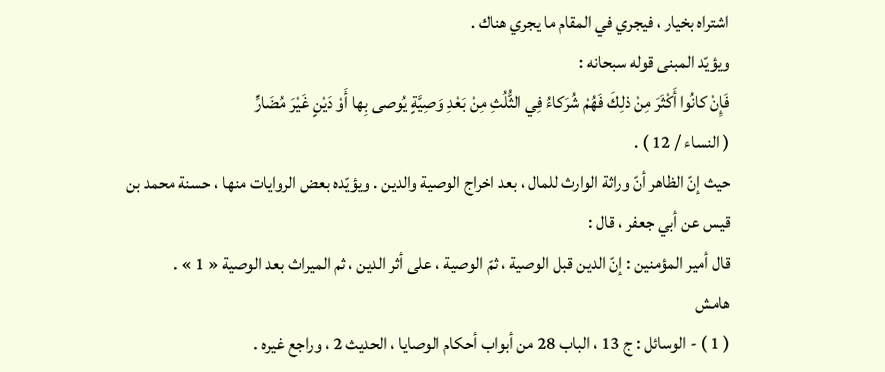اشتراه بخيار ، فيجري في المقام ما يجري هناك .
ويؤيّد المبنى قوله سبحانه :
فَإِنْ كانُوا أَكْثَرَ مِنْ ذلِكَ فَهُمْ شُرَكاءُ فِي الثُّلُثِ مِنْ بَعْدِ وَصِيَّةٍ يُوصى بِها أَوْ دَيْنٍ غَيْرَ مُضَارٍّ
( النساء / 12 ) .
حيث إنّ الظاهر أنّ وراثة الوارث للمال ، بعد اخراج الوصية والدين . ويؤيّده بعض الروايات منها ، حسنة محمد بن قيس عن أبي جعفر ، قال :
قال أمير المؤمنين : إنّ الدين قبل الوصية ، ثمّ الوصية ، على أثر الدين ، ثم الميراث بعد الوصية « 1 » .
هامش
( 1 ) - الوسائل : ج 13 ، الباب 28 من أبواب أحكام الوصايا ، الحديث 2 ، وراجع غيره .